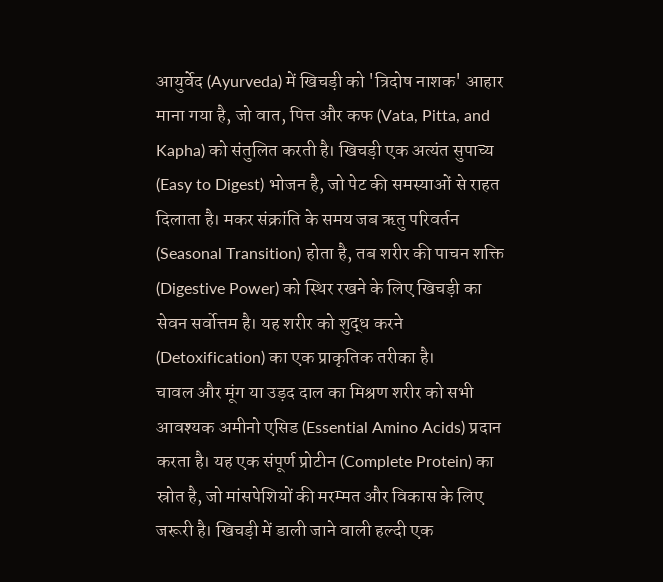आयुर्वेद (Ayurveda) में खिचड़ी को 'त्रिदोष नाशक' आहार माना गया है, जो वात, पित्त और कफ (Vata, Pitta, and Kapha) को संतुलित करती है। खिचड़ी एक अत्यंत सुपाच्य (Easy to Digest) भोजन है, जो पेट की समस्याओं से राहत दिलाता है। मकर संक्रांति के समय जब ऋतु परिवर्तन (Seasonal Transition) होता है, तब शरीर की पाचन शक्ति (Digestive Power) को स्थिर रखने के लिए खिचड़ी का सेवन सर्वोत्तम है। यह शरीर को शुद्ध करने (Detoxification) का एक प्राकृतिक तरीका है।
चावल और मूंग या उड़द दाल का मिश्रण शरीर को सभी आवश्यक अमीनो एसिड (Essential Amino Acids) प्रदान करता है। यह एक संपूर्ण प्रोटीन (Complete Protein) का स्रोत है, जो मांसपेशियों की मरम्मत और विकास के लिए जरूरी है। खिचड़ी में डाली जाने वाली हल्दी एक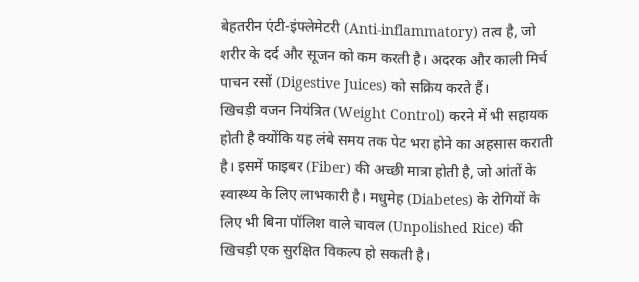बेहतरीन एंटी-इंफ्लेमेटरी (Anti-inflammatory) तत्व है, जो शरीर के दर्द और सूजन को कम करती है। अदरक और काली मिर्च पाचन रसों (Digestive Juices) को सक्रिय करते हैं।
खिचड़ी वजन नियंत्रित (Weight Control) करने में भी सहायक होती है क्योंकि यह लंबे समय तक पेट भरा होने का अहसास कराती है। इसमें फाइबर (Fiber) की अच्छी मात्रा होती है, जो आंतों के स्वास्थ्य के लिए लाभकारी है। मधुमेह (Diabetes) के रोगियों के लिए भी बिना पॉलिश वाले चावल (Unpolished Rice) की खिचड़ी एक सुरक्षित विकल्प हो सकती है।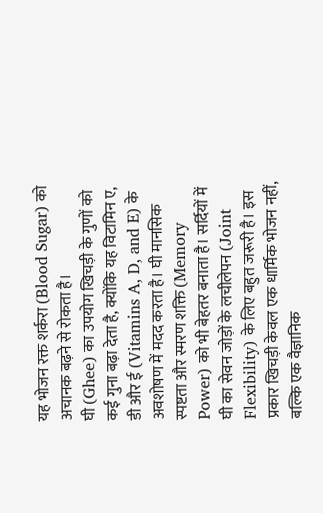यह भोजन रक्त शर्करा (Blood Sugar) को अचानक बढ़ने से रोकता है।
घी (Ghee) का उपयोग खिचड़ी के गुणों को कई गुना बढ़ा देता है, क्योंकि यह विटामिन ए, डी और ई (Vitamins A, D, and E) के अवशोषण में मदद करता है। घी मानसिक स्पष्टता और स्मरण शक्ति (Memory Power) को भी बेहतर बनाता है। सर्दियों में घी का सेवन जोड़ों के लचीलेपन (Joint Flexibility) के लिए बहुत जरूरी है। इस प्रकार खिचड़ी केवल एक धार्मिक भोजन नहीं, बल्कि एक वैज्ञानिक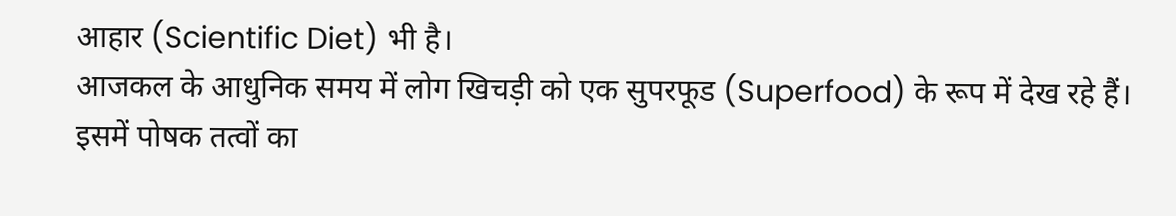आहार (Scientific Diet) भी है।
आजकल के आधुनिक समय में लोग खिचड़ी को एक सुपरफूड (Superfood) के रूप में देख रहे हैं। इसमें पोषक तत्वों का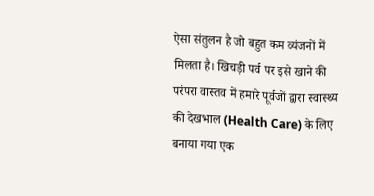ऐसा संतुलन है जो बहुत कम व्यंजनों में मिलता है। खिचड़ी पर्व पर इसे खाने की परंपरा वास्तव में हमारे पूर्वजों द्वारा स्वास्थ्य की देखभाल (Health Care) के लिए बनाया गया एक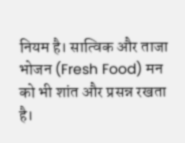नियम है। सात्विक और ताजा भोजन (Fresh Food) मन को भी शांत और प्रसन्न रखता है।